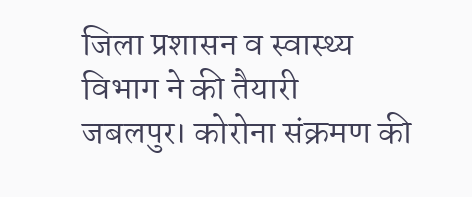जिला प्रशासन व स्वास्थ्य विभाग ने की तैयारी
जबलपुर। कोरोना संक्रमण की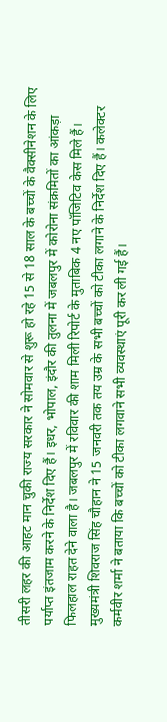तीसरी लहर की आहट मान चुकी राज्य सरकार ने सोमवार से शुरू हो रहे 15 से 18 साल के बच्चों के वैक्सीनेशन के लिए पर्याप्त इंतजाम करने के निर्देश दिए हैं। इधर, भोपाल, इंदौर की तुलना में जबलपुर में कोरोना संक्रमितों का आंकड़ा फिलहाल राहत देने वाला है। जबलपुर में रविवार की शाम मिली रिपोर्ट के मुताबिक 4 नए पॉजिटिव केस मिले हैं। मुख्यमंत्री शिवराज सिंह चौहान ने 15 जनवरी तक तय उम्र के सभी बच्चों को टीका लगाने के निर्देश दिए हैं। कलेक्टर कर्मवीर शर्मा ने बताया कि बच्चों को टीका लगवाने सभी व्यवस्थाएं पूरी कर ली गई हैं।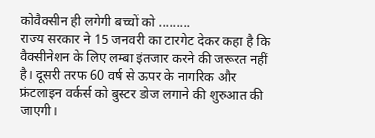कोवैक्सीन ही लगेगी बच्चों को .........
राज्य सरकार ने 15 जनवरी का टारगेट देकर कहा है कि वैक्सीनेशन के लिए लम्बा इंतजार करने की जरूरत नहीं है। दूसरी तरफ 60 वर्ष से ऊपर के नागरिक और फ्रंटलाइन वर्कर्स को बुस्टर डोज लगाने की शुरुआत की जाएगी।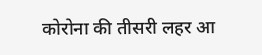कोरोना की तीसरी लहर आ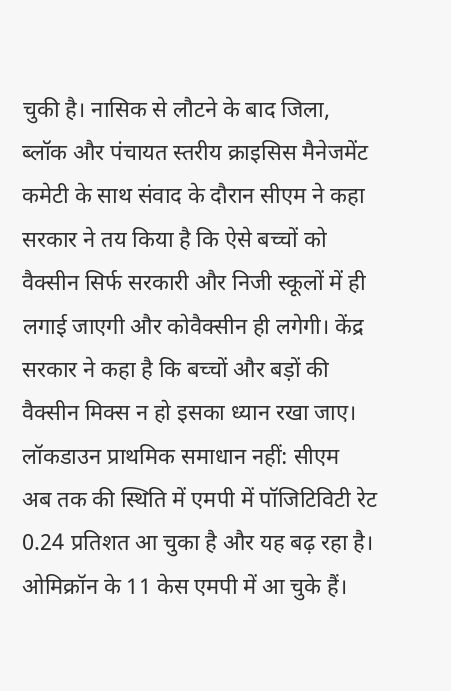चुकी है। नासिक से लौटने के बाद जिला, ब्लॉक और पंचायत स्तरीय क्राइसिस मैनेजमेंट कमेटी के साथ संवाद के दौरान सीएम ने कहा सरकार ने तय किया है कि ऐसे बच्चों को वैक्सीन सिर्फ सरकारी और निजी स्कूलों में ही लगाई जाएगी और कोवैक्सीन ही लगेगी। केंद्र सरकार ने कहा है कि बच्चों और बड़ों की वैक्सीन मिक्स न हो इसका ध्यान रखा जाए।
लॉकडाउन प्राथमिक समाधान नहीं: सीएम
अब तक की स्थिति में एमपी में पॉजिटिविटी रेट 0.24 प्रतिशत आ चुका है और यह बढ़ रहा है। ओमिक्रॉन के 11 केस एमपी में आ चुके हैं।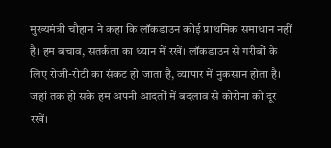मुख्यमंत्री चौहान ने कहा कि लॉकडाउन कोई प्राथमिक समाधान नहीं है। हम बचाव, सतर्कता का ध्यान में रखें। लॉकडाउन से गरीबों के लिए रोजी-रोटी का संकट हो जाता है, व्यापार में नुकसान होता है। जहां तक हो सके हम अपनी आदतों में बदलाव से कोरोना को दूर रखें।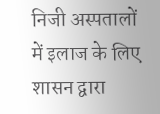निजी अस्पतालों में इलाज के लिए शासन द्वारा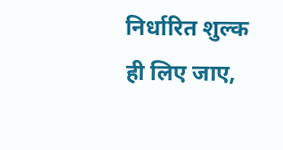निर्धारित शुल्क ही लिए जाए,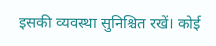इसकी व्यवस्था सुनिश्चित रखें। कोई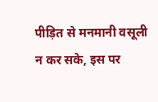पीड़ित से मनमानी वसूली न कर सके, इस पर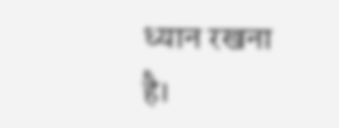ध्यान रखना है।